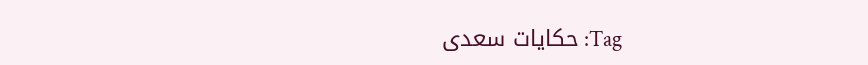Tag: حکایات سعدی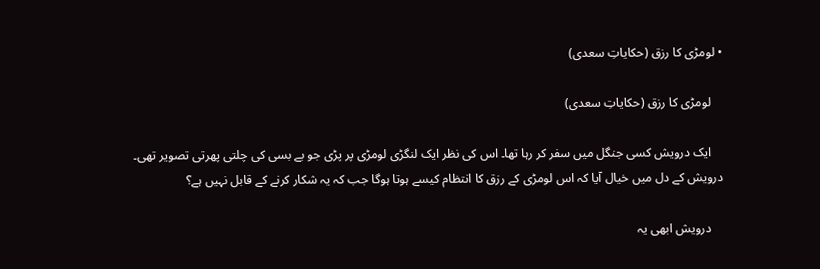• لومڑی کا رزق (حکایاتِ‌ سعدی)

    لومڑی کا رزق (حکایاتِ‌ سعدی)

    ایک درویش کسی جنگل میں سفر کر رہا تھا۔ اس کی نظر ایک لنگڑی لومڑی پر پڑی جو بے بسی کی چلتی پھرتی تصویر تھی۔ درویش کے دل میں خیال آیا کہ اس لومڑی کے رزق کا انتظام کیسے ہوتا ہوگا جب کہ یہ شکار کرنے کے قابل نہیں ہے؟

    درویش ابھی یہ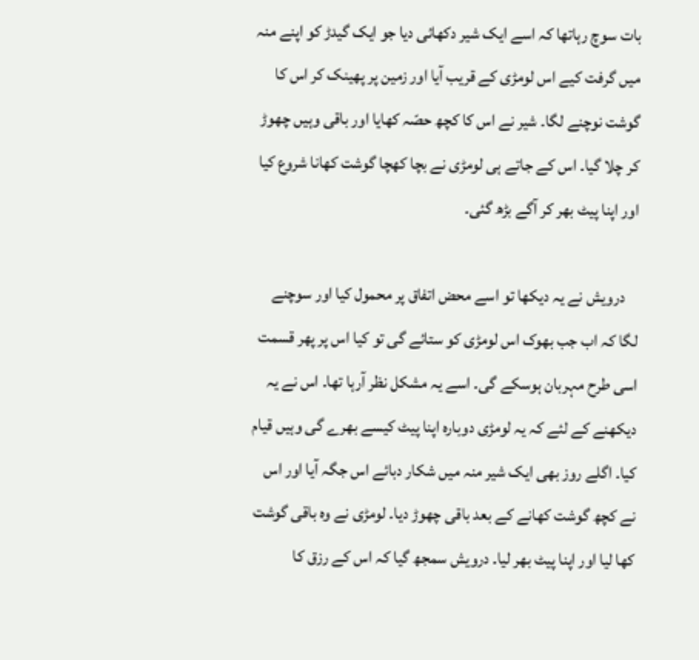بات سوچ رہاتھا کہ اسے ایک شیر دکھائی دیا جو ایک گیدڑ کو اپنے منہ میں گرفت کیے اس لومڑی کے قریب آیا اور زمین پر پھینک کر اس کا گوشت نوچنے لگا۔ شیر نے اس کا کچھ حصّہ کھایا اور باقی وہیں چھوڑ کر چلا گیا۔ اس کے جاتے ہی لومڑی نے بچا کھچا گوشت کھانا شروع کیا اور اپنا پیٹ بھر کر آگے بڑھ گئی۔

    درویش نے یہ دیکھا تو اسے محض اتفاق پر محمول کیا اور سوچنے لگا کہ اب جب بھوک اس لومڑی کو ستائے گی تو کیا اس پر پھر قسمت اسی طرح‌ مہربان ہوسکے گی۔ اسے یہ مشکل نظر آرہا تھا۔ اس نے یہ دیکھنے کے لئے کہ یہ لومڑی دوبارہ اپنا پیٹ کیسے بھرے گی وہیں قیام کیا۔ اگلے روز بھی ایک شیر منہ میں شکار دبائے اس جگہ آیا اور اس نے کچھ گوشت کھانے کے بعد باقی چھوڑ دیا۔ لومڑی نے وہ باقی گوشت کھا لیا اور اپنا پیٹ بھر لیا۔ درویش سمجھ گیا کہ اس کے رزق کا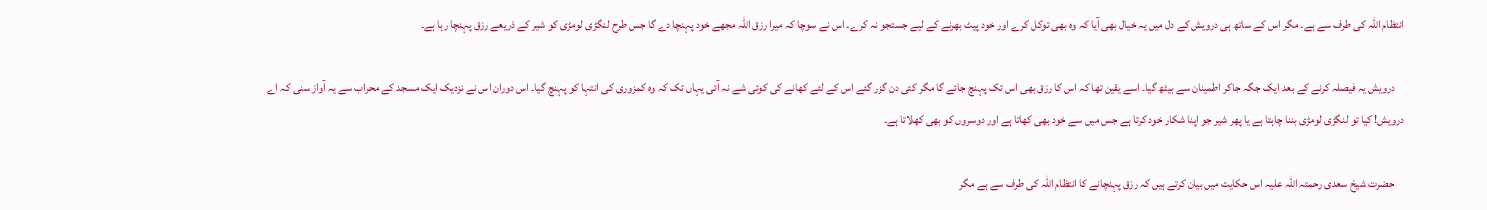انتظام اللہ کی طرف سے ہے۔ مگر اس کے ساتھ ہی درویش کے دل میں یہ خیال بھی آیا کہ وہ بھی توکل کرے اور خود پیٹ بھرنے کے لیے جستجو نہ کرے۔ اس نے سوچا کہ میرا رزق اللہ مجھے خود پہنچا دے گا جس طرح لنگڑی لومڑی کو شیر کے ذریعے رزق پہنچا رہا ہے۔

    درویش یہ فیصلہ کرنے کے بعد ایک جگہ جاکر اطمینان سے بیٹھ گیا۔ اسے یقین تھا کہ اس کا رزق بھی اس تک پہنچ جائے گا مگر کئی دن گزر گئے اس کے لئے کھانے کی کوئی شے نہ آئی یہاں تک کہ وہ کمزوری کی انتہا کو پہنچ گیا۔ اس دوران اس نے نزدیک ایک مسجد کے محراب سے یہ آواز سنی کہ اے درویش! کیا تو لنگڑی لومڑی بننا چاہتا ہے یا پھر شیر جو اپنا شکار خود کرتا ہے جس میں سے خود بھی کھاتا ہے اور دوسروں کو بھی کھلاتا ہے۔

    حضرت شیخ سعدی رحمتہ اللہ علیہ اس حکایت میں بیان کرتے ہیں کہ رزق پہنچانے کا انتظام اللہ کی طرف سے ہے مگر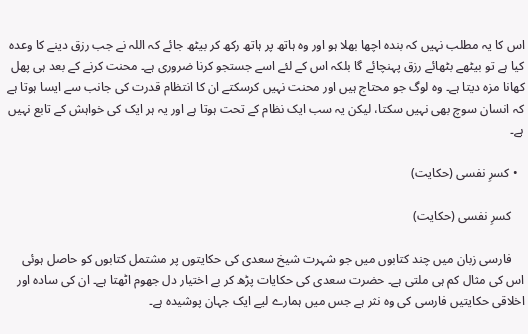اس کا یہ مطلب نہیں کہ بندہ اچھا بھلا ہو اور وہ ہاتھ پر ہاتھ رکھ کر بیٹھ جائے کہ اللہ نے جب رزق دینے کا وعدہ کیا ہے تو بیٹھے بٹھائے رزق پہنچائے گا بلکہ اس کے لئے اسے جستجو کرنا ضروری ہے۔ محنت کرنے کے بعد ہی پھل کھانا مزہ دیتا ہے۔ وہ لوگ جو محتاج ہیں اور محنت نہیں کرسکتے ان کا انتظام قدرت کی جانب سے ایسا ہوتا ہے کہ انسان سوچ بھی نہیں سکتا، لیکن یہ سب ایک نظام کے تحت ہوتا ہے اور یہ ہر ایک کی خواہش کے تابع نہیں‌ ہے۔

  • کسرِ نفسی (حکایت)

    کسرِ نفسی (حکایت)

    فارسی زبان میں چند کتابوں میں جو شہرت شیخ سعدی کی حکایتوں پر مشتمل کتابوں کو حاصل ہوئی اس کی مثال کم ہی ملتی ہے۔ حضرت سعدی کی حکایات پڑھ کر بے اختیار دل جھوم اٹھتا ہے۔ ان کی سادہ اور اخلاقی حکایتیں فارسی کی وہ نثر ہے جس میں ہمارے لیے ایک جہان پوشیدہ ہے۔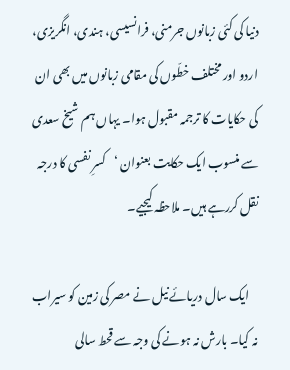دنیا کی کئی زبانوں جرمنی، فرانسیسی، ہندی، انگریزی، اردو اور مختلف خطّوں کی مقامی زبانوں میں بھی ان کی حکایات کا ترجمہ مقبول ہوا۔ یہاں ہم شیخ سعدی سے منسوب ایک حکایت بعنوان ‘کسرِ نفسی کا درجہ نقل کررہے ہیں۔ ملاحظہ کیجیے۔

    ایک سال دریائے نیل نے مصر کی زمین کو سیراب نہ کیا۔ بارش نہ ہونے کی وجہ سے قحط سالی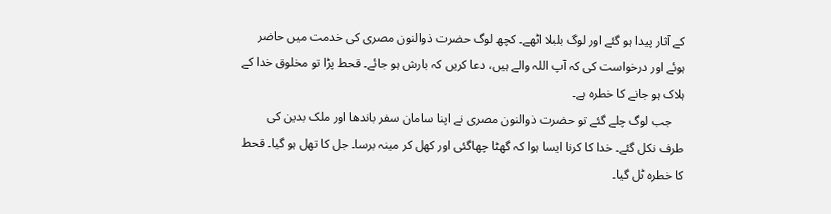کے آثار پیدا ہو گئے اور لوگ بلبلا اٹھے۔ کچھ لوگ حضرت ذوالنون مصری کی خدمت میں حاضر ہوئے اور درخواست کی کہ آپ اللہ والے ہیں، دعا کریں کہ بارش ہو جائے۔ قحط پڑا تو مخلوق خدا کے ہلاک ہو جانے کا خطرہ ہے۔
    جب لوگ چلے گئے تو حضرت ذوالنون مصری نے اپنا سامان سفر باندھا اور ملک بدین کی طرف نکل گئے۔ خدا کا کرنا ایسا ہوا کہ گھٹا چھاگئی اور کھل کر مینہ برسا۔ جل کا تھل ہو گیا۔ قحط کا خطرہ ٹل گیا۔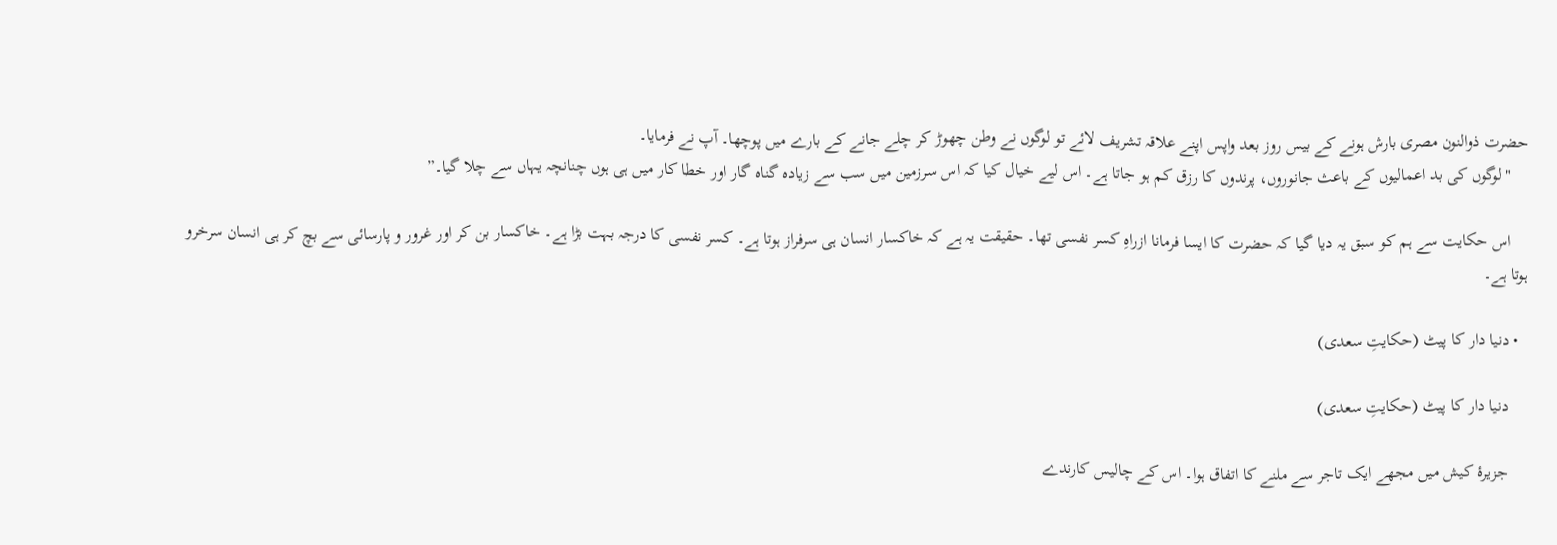حضرت ذوالنون مصری بارش ہونے کے بیس روز بعد واپس اپنے علاقہ تشریف لائے تو لوگوں نے وطن چھوڑ کر چلے جانے کے بارے میں پوچھا۔ آپ نے فرمایا۔
    "لوگوں کی بد اعمالیوں کے باعث جانوروں، پرندوں کا رزق کم ہو جاتا ہے۔ اس لیے خیال کیا کہ اس سرزمین میں سب سے زیادہ گناہ گار اور خطا کار میں ہی ہوں چنانچہ یہاں سے چلا گیا۔”

    اس حکایت سے ہم کو سبق یہ دیا گیا کہ حضرت کا ایسا فرمانا ازراہِ کسر نفسی تھا۔ حقیقت یہ ہے کہ خاکسار انسان ہی سرفراز ہوتا ہے۔ کسر نفسی کا درجہ بہت بڑا ہے۔ خاکسار بن کر اور غرور و پارسائی سے بچ کر ہی انسان سرخرو ہوتا ہے۔

  • دنیا دار کا پیٹ (حکایتِ‌ سعدی)

    دنیا دار کا پیٹ (حکایتِ‌ سعدی)

    جزیرۂ کیش میں مجھے ایک تاجر سے ملنے کا اتفاق ہوا۔ اس کے چالیس کارندے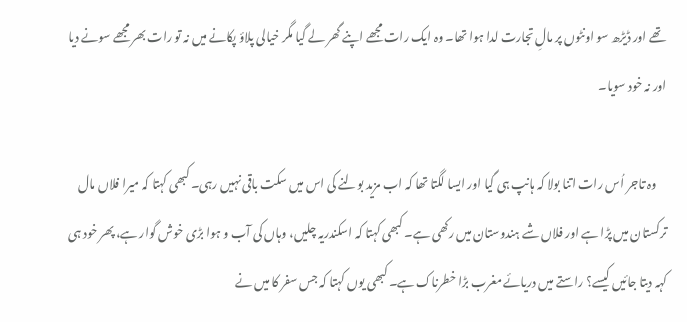تھے اور ڈیڑھ سو اونٹوں پر مالِ تجارت لدا ہوا تھا۔ وہ ایک رات مجھے اپنے گھر لے گیا مگر خیالی پلاؤ پکانے میں نہ تو رات بھر مجھے سونے دیا اور نہ خود سویا۔

    وہ تاجر اُس رات اتنا بولا کہ ہانپ ہی گیا اور ایسا لگتا تھا کہ اب مزید بولنے کی اس میں سکت باقی نہیں‌ رہی۔ کبھی کہتا کہ میرا فلاں مال ترکستان میں پڑا ہے اور فلاں شے ہندوستان میں رکھی ہے۔ کبھی کہتا کہ اسکندریہ چلیں، وہاں کی آب و ہوا بڑی خوش گوار ہے، پھر خود ہی کہہ دیتا جائیں کیسے؟ راستے میں دریائے مغرب بڑا خطرناک ہے۔ کبھی یوں کہتا کہ جس سفر کا میں نے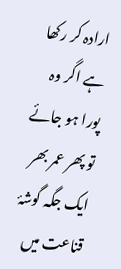ارادہ کر رکھا ہے اگر وہ پورا ہو جائے تو پھر عمر بھر ایک جگہ گوشۂ قناعت میں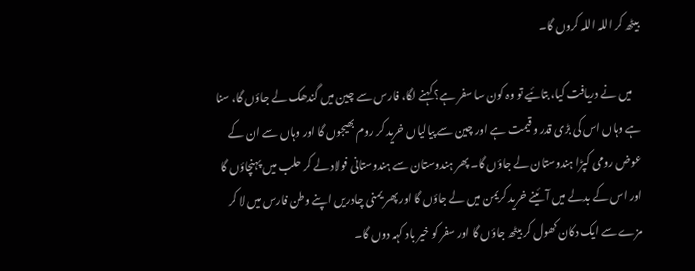بیٹھ کر اللہ اللہ کروں گا۔

    میں نے دریافت کیا، بتائیے تو وہ کون سا سفر ہے؟ کہنے لگا، فارس سے چین میں گندھک لے جاؤں گا، سنا ہے وہاں اس کی بڑی قدر و قیمت ہے اور چین سے پیالیاں خرید کر روم بھیجوں گا اور وہاں سے ان کے عوض رومی کپڑا ہندوستان لے جاؤں گا۔ پھر ہندوستان سے ہندوستانی فولاد لے کر حلب میں پہنچاؤں گا اور اس کے بدلے میں آئینے خرید کریمن میں لے جاؤں گا اور پھر یمنی چادریں اپنے وطن فارس میں لا کر مزے سے ایک دکان کھول کر بیٹھ جاؤں گا اور سفر کو خیر باد کہہ دوں گا۔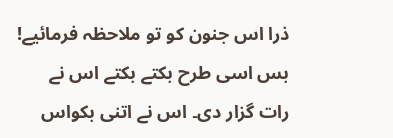ذرا اس جنون کو تو ملاحظہ فرمائیے! بس اسی طرح بکتے بکتے اس نے رات گزار دی۔ اس نے اتنی بکواس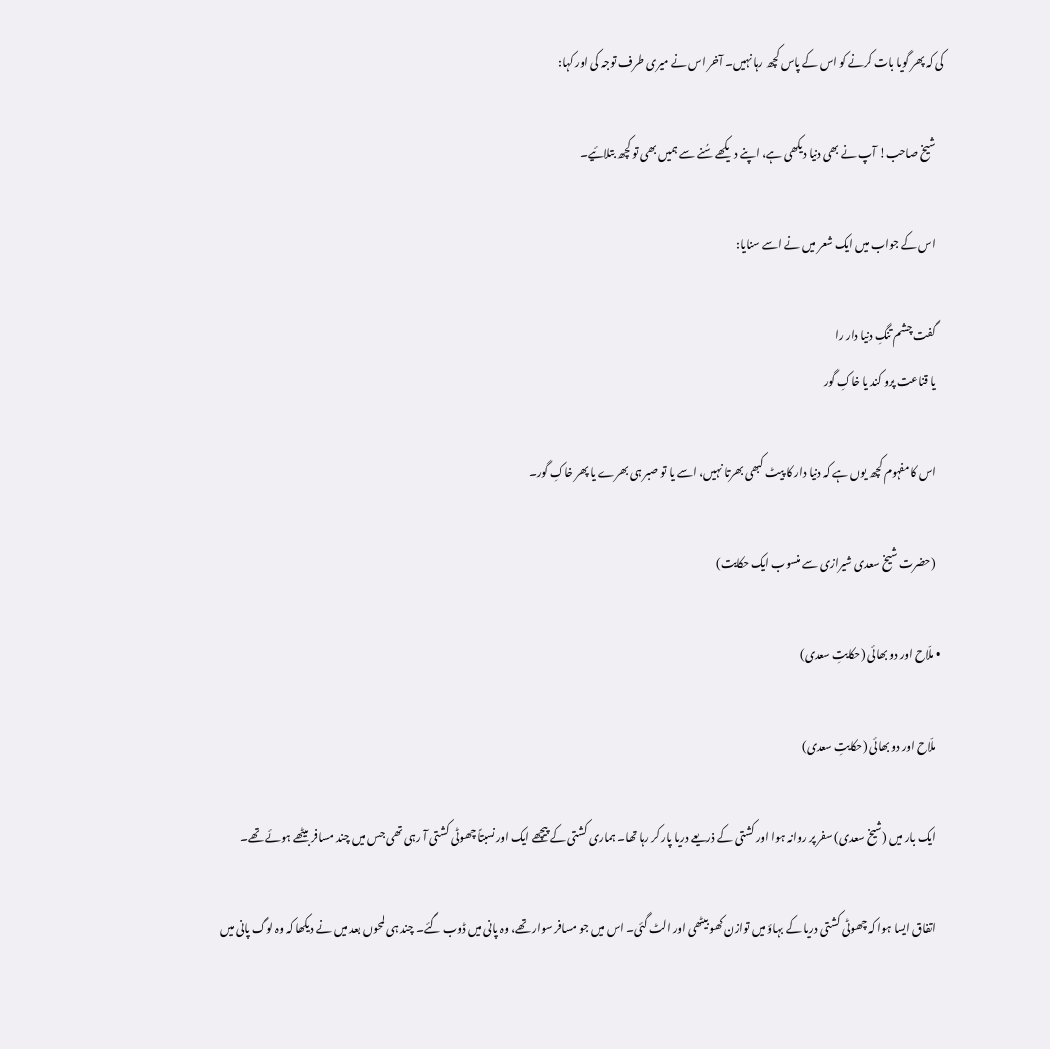کی کہ پھر گویا بات کرنے کو اس کے پاس کچھ رہا نہیں۔ آخر اس نے میری طرف توجہ کی اور کہا:

    شیخ صاحب! آپ نے بھی دنیا دیکھی ہے، اپنے دیکھے سُنے سے ہمیں بھی تو کچھ بتلائیے۔

    اس کے جواب میں ایک شعر میں نے اسے سنایا:

    گفت چشم تنگِ دنیا دار را
    یا قناعت پرو کند یا خاکِ گور

    اس کا مفہوم کچھ یوں ہے کہ دنیا دار کا پیٹ کبھی بھرتا نہیں، اسے یا تو صبر ہی بھرے یا پھر خاکِ گور۔

    (حضرت شیخ سعدی شیرازی سے منسوب ایک حکایت)

  • ملّاح اور دو بھائی (حکایتِ سعدی)

    ملّاح اور دو بھائی (حکایتِ سعدی)

    ایک بار میں (شیخ سعدی) سفر پر روانہ ہوا اور کشتی کے ذریعے دریا پار کر رہا تھا۔ ہماری کشتی کے پیچھے ایک اور نسبتاً چھوٹی کشتی آ رہی تھی جس میں چند مسافر بیٹھے ہوئے تھے۔

    اتفاق ایسا ہوا کہ چھوٹی کشتی دریا کے بہاؤ میں توازن کھو بیٹھی اور الٹ گئی۔ اس میں جو مسافر سوار تھے، وہ پانی میں‌ ڈوب گئے۔ چند ہی لمحوں بعد میں نے دیکھا کہ وہ لوگ پانی میں‌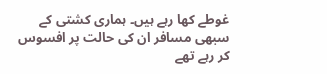غوطے کھا رہے ہیں۔ ہماری کشتی کے سبھی مسافر ان کی حالت پر افسوس کر رہے تھے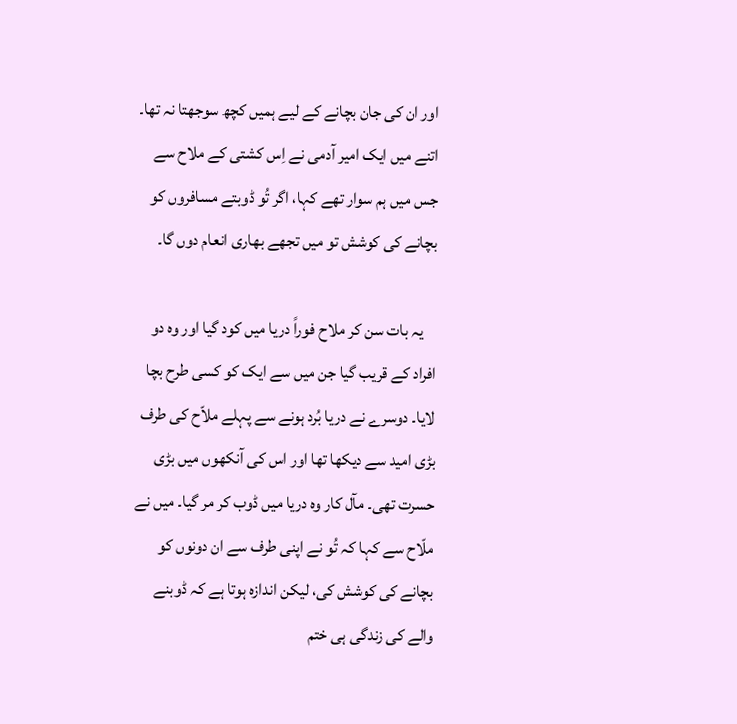اور ان کی جان بچانے کے لیے ہمیں کچھ سوجھتا نہ تھا۔ اتنے میں‌ ایک امیر آدمی نے اِس کشتی کے ملاح سے جس میں ہم سوار تھے کہا، اگر تُو ڈوبتے مسافروں کو بچانے کی کوشش تو میں تجھے بھاری انعام دوں گا۔

    یہ بات سن کر ملاح فوراً دریا میں کود گیا اور وہ دو افراد کے قریب گیا جن میں سے ایک کو کسی طرح بچا لایا۔ دوسرے نے دریا بُرد ہونے سے پہلے ملاّح کی طرف بڑی امید سے دیکھا تھا اور اس کی آنکھوں میں‌ بڑی حسرت تھی۔ مآل کار وہ دریا میں ڈوب کر مر گیا۔ میں نے ملّاح سے کہا کہ تُو نے اپنی طرف سے ان دونوں کو بچانے کی کوشش کی، لیکن اندازہ ہوتا ہے کہ ڈوبنے والے کی زندگی ہی ختم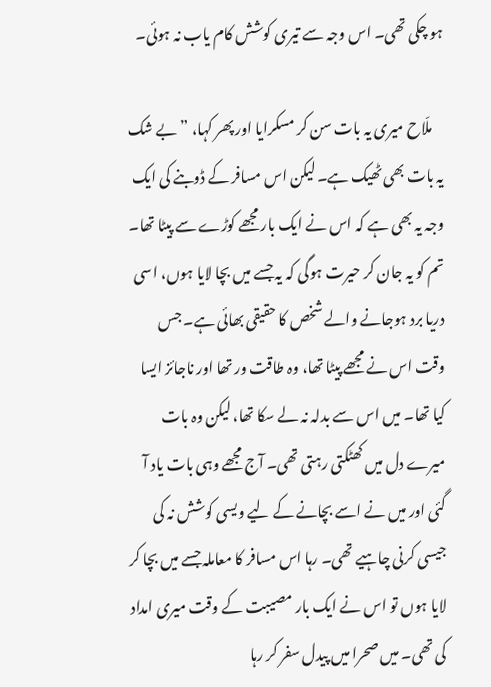ہو چکی تھی۔ اس وجہ سے تیری کوشش کام یاب نہ ہوئی۔

    ملّاح میری یہ بات سن کر مسکرایا اور پھر کہا، ”بے شک یہ بات بھی ٹھیک ہے۔ لیکن اس مسافر کے ڈوبنے کی ایک وجہ یہ بھی ہے کہ اس نے ایک بار مجھے کوڑے سے پیٹا تھا۔ تم کو یہ جان کر حیرت ہوگی کہ یہ جسے میں‌ بچا لایا ہوں، اسی دریا برد ہوجانے والے شخص کا حقیقی بھائی ہے۔ جس وقت اس نے مجھے پیٹا تھا، وہ طاقت ور تھا اور ناجائز ایسا کیا تھا۔ میں اس سے بدلہ نہ لے سکا تھا، لیکن وہ بات میرے دل میں کھٹکتی رہتی تھی۔ آج مجھے وہی بات یاد آ گئی اور میں نے اسے بچانے کے لیے ویسی کوشش نہ کی جیسی کرنی چاہیے تھی۔ رہا اس مسافر کا معاملہ جسے میں بچا کر لایا ہوں تو اس نے ایک بار مصیبت کے وقت میری امداد کی تھی۔ میں صحرا میں پیدل سفر کر رہا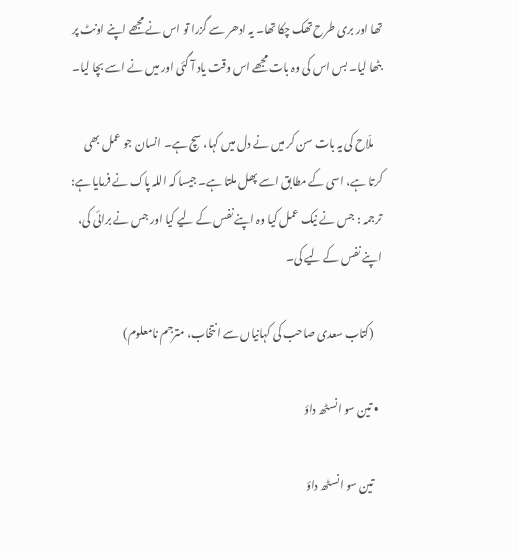تھا اور بری طرح تھک چکا تھا۔ یہ ادھر سے گزرا تو اس نے مجھے اپنے اونٹ پر بٹھا لیا۔ بس اس کی وہ بات مجھے اس وقت یاد آ گئی اور میں نے اسے بچا لیا۔

    ملّاح کی یہ بات سن کر میں نے دل میں کہا، سچ ہے۔ انسان جو عمل بھی کرتا ہے، اسی کے مطابق اسے پھل ملتا ہے۔ جیسا کہ اللہ پاک نے فرمایا ہے: ترجمہ : جس نے نیک عمل کیا وہ اپنے نفس کے لیے کیا اور جس نے برائی کی، اپنے نفس کے لیے کی۔

    (کتاب سعدی صاحب کی کہانیاں سے انتخاب، مترجم نامعلوم)

  • تین سو انسٹھ داؤ

    تین سو انسٹھ داؤ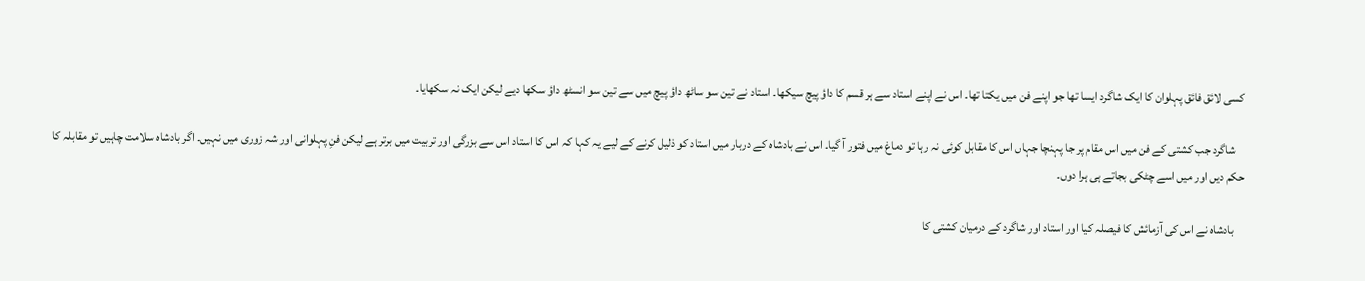کسی لائق فائق پہلوان کا ایک شاگرد ایسا تھا جو اپنے فن میں یکتا تھا۔ اس نے اپنے استاد سے ہر قسم کا داؤ پیچ سیکھا۔ استاد نے تین سو ساٹھ داؤ پیچ میں سے تین سو انسٹھ داؤ سکھا دیے لیکن ایک نہ سکھایا۔

    شاگرد جب کشتی کے فن میں اس مقام پر جا پہنچا جہاں اس کا مقابل کوئی نہ رہا تو دماغ میں فتور آ گیا۔ اس نے بادشاہ کے دربار میں استاد کو ذلیل کرنے کے لیے یہ کہا کہ اس کا استاد اس سے بزرگی اور تربیت میں برتر ہے لیکن فنِ پہلوانی اور شہ زوری میں نہیں۔ اگر بادشاہ سلامت چاہیں تو مقابلہ کا حکم دیں اور میں اسے چٹکی بجاتے ہی ہرا دوں۔

    بادشاہ نے اس کی آزمائش کا فیصلہ کیا اور استاد اور شاگرد کے درمیان کشتی کا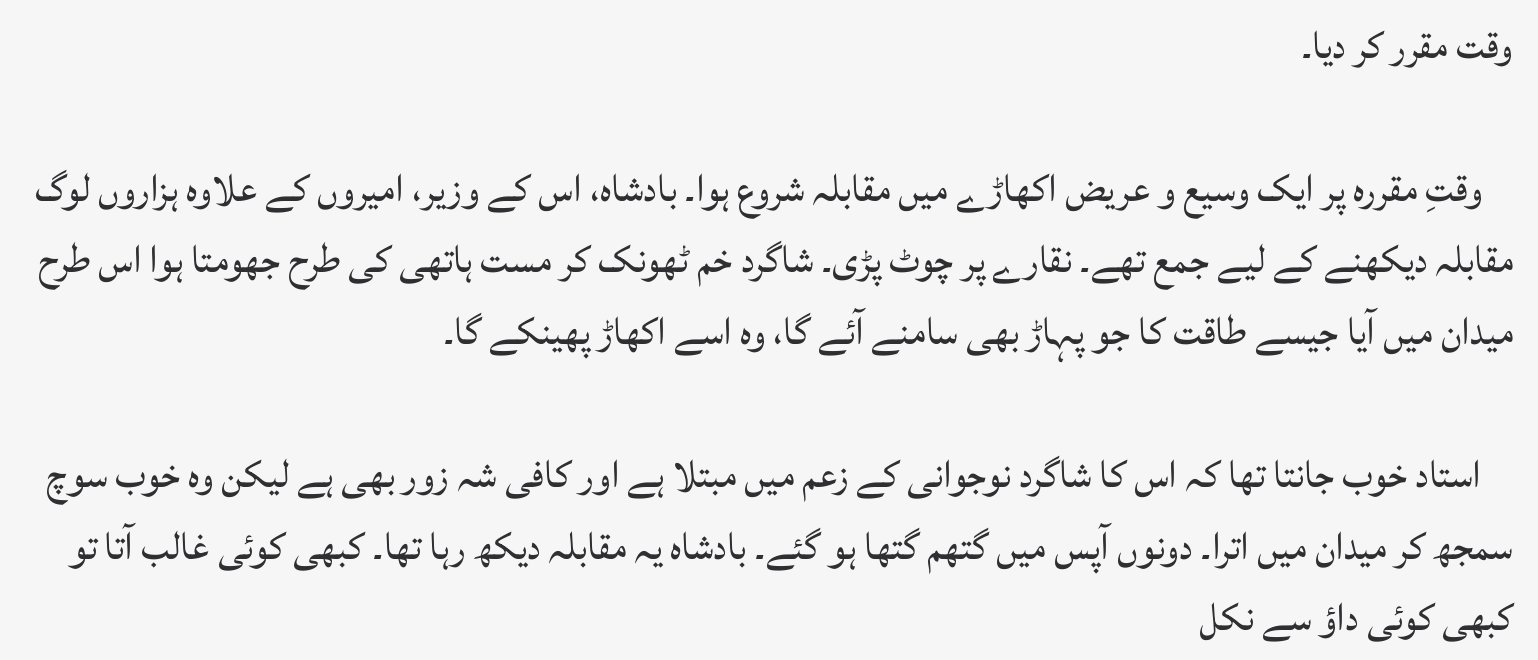وقت مقرر کر دیا۔

    وقتِ مقررہ پر ایک وسیع و عریض اکھاڑے میں مقابلہ شروع ہوا۔ بادشاہ، اس کے وزیر، امیروں کے علاوہ ہزاروں لوگ مقابلہ دیکھنے کے لیے جمع تھے۔ نقارے پر چوٹ پڑی۔ شاگرد خم ٹھونک کر مست ہاتھی کی طرح جھومتا ہوا اس طرح میدان میں آیا جیسے طاقت کا جو پہاڑ بھی سامنے آئے گا، وہ اسے اکھاڑ پھینکے گا۔

    استاد خوب جانتا تھا کہ اس کا شاگرد نوجوانی کے زعم میں مبتلا ہے اور کافی شہ زور بھی ہے لیکن وہ خوب سوچ سمجھ کر میدان میں اترا۔ دونوں آپس میں گتھم گتھا ہو گئے۔ بادشاہ یہ مقابلہ دیکھ رہا تھا۔ کبھی کوئی غالب آتا تو کبھی کوئی داؤ سے نکل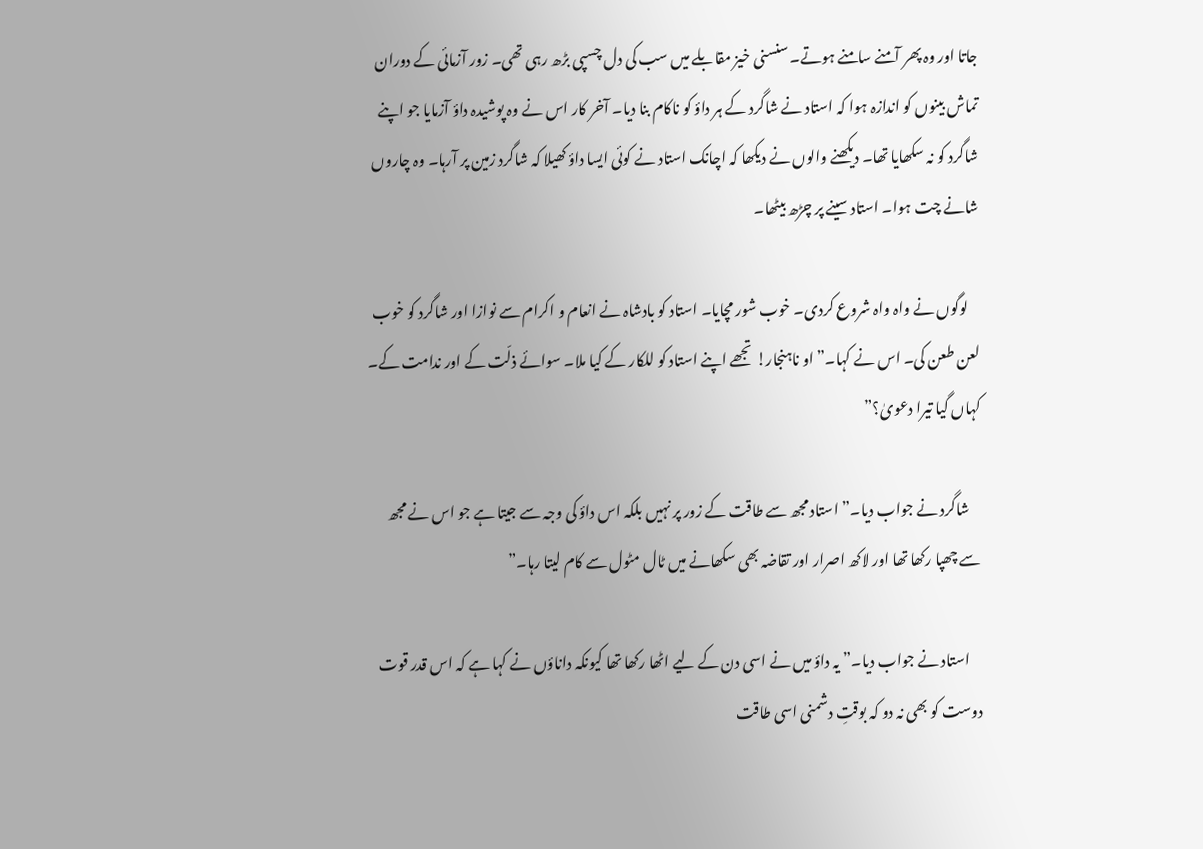جاتا اور وہ پھر آمنے سامنے ہوتے۔ سنسنی خیز مقابلے میں سب کی دل چسپی بڑھ رہی تھی۔ زور آزمائی کے دوران تماش بینوں کو اندازہ ہوا کہ استاد نے شاگرد کے ہر داؤ کو ناکام بنا دیا۔ آخر کار اس نے وہ پوشیدہ داؤ آزمایا جو اپنے شاگرد کو نہ سکھایا تھا۔ دیکھنے والوں نے دیکھا کہ اچانک استاد نے کوئی ایسا داؤ کھیلا کہ شاگرد زمین پر آرہا۔ وہ چاروں شانے چت ہوا۔ استاد سینے پر چڑھ بیٹھا۔

    لوگوں نے واہ واہ شروع کردی۔ خوب شور مچایا۔ استاد کو بادشاہ نے انعام و اکرام سے نوازا اور شاگرد کو خوب لعن طعن کی۔ اس نے کہا۔” او ناہنجار! تجھے اپنے استاد کو للکار کے کیا ملا۔ سوائے ذلّت کے اور ندامت کے۔ کہاں گیا تیرا دعویٰ؟”

    شاگرد نے جواب دیا۔” استاد مجھ سے طاقت کے زور پر نہیں بلکہ اس داؤ کی وجہ سے جیتا ہے جو اس نے مجھ سے چھپا رکھا تھا اور لاکھ اصرار اور تقاضہ بھی سکھانے میں ٹال مٹول سے کام لیتا رہا۔”

    استاد نے جواب دیا۔” یہ داؤ میں نے اسی دن کے لیے اٹھا رکھا تھا کیونکہ داناؤں نے کہا ہے کہ اس قدر قوت دوست کو بھی نہ دو کہ بوقتِ دشمنی اسی طاقت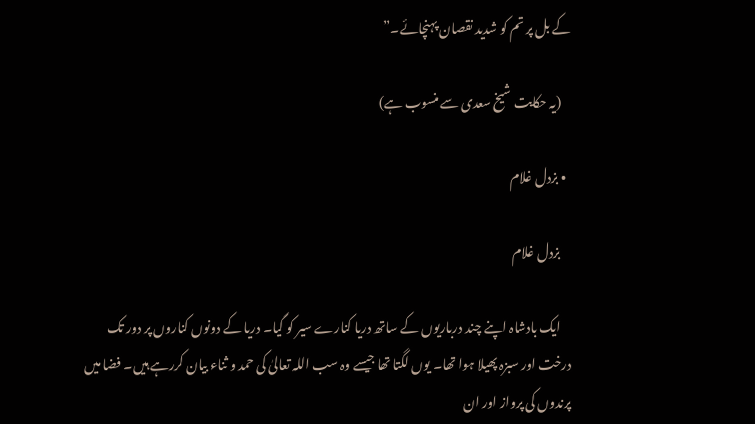کے بل پر تم کو شدید نقصان پہنچائے۔”

    (یہ حکایت شیخ سعدی سے منسوب ہے)

  • بزدل غلام

    بزدل غلام

    ایک بادشاہ اپنے چند درباریوں کے ساتھ دریا کنارے سیر کو گیا۔ دریا کے دونوں کناروں پر دور تک درخت اور سبزہ پھیلا ہوا تھا۔ یوں لگتا تھا جیسے وہ سب اللہ تعالیٰ کی حمد و ثناء بیان کررہے ہیں۔ فضا میں پرندوں کی پرواز اور ان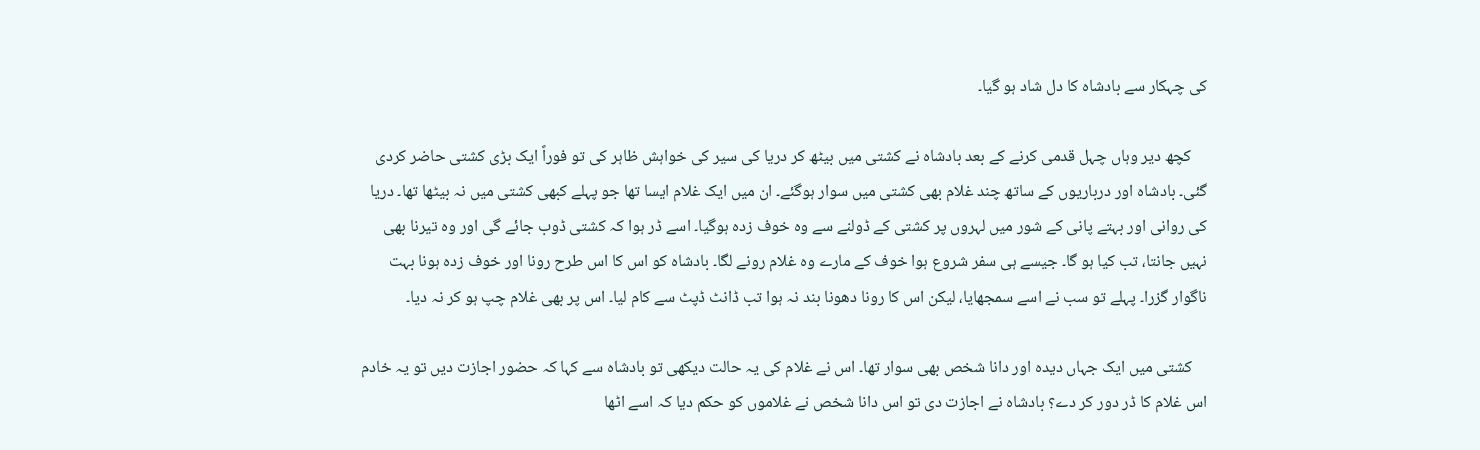کی چہکار سے بادشاہ کا دل شاد ہو گیا۔

    کچھ دیر وہاں چہل قدمی کرنے کے بعد بادشاہ نے کشتی میں بیٹھ کر دریا کی سیر کی خواہش ظاہر کی تو فوراً ایک بڑی کشتی حاضر کردی گئی۔ بادشاہ اور درباریوں کے ساتھ چند غلام بھی کشتی میں‌ سوار ہوگئے۔ ان میں ایک غلام ایسا تھا جو پہلے کبھی کشتی میں نہ بیٹھا تھا۔ دریا کی روانی اور بہتے پانی کے شور میں‌ لہروں پر کشتی کے ڈولنے سے وہ خوف زدہ ہوگیا۔ اسے ڈر ہوا کہ کشتی ڈوب جائے گی اور وہ تیرنا بھی نہیں‌ جانتا، تب کیا ہو گا۔ جیسے ہی سفر شروع ہوا خوف کے مارے وہ غلام رونے لگا۔ بادشاہ کو اس کا اس طرح رونا اور خوف زدہ ہونا بہت ناگوار گزرا۔ پہلے تو سب نے اسے سمجھایا، لیکن اس کا رونا دھونا بند نہ ہوا تب ڈانٹ ڈپٹ سے کام لیا۔ اس پر بھی غلام چپ ہو کر نہ دیا۔

    کشتی میں ایک جہاں دیدہ اور دانا شخص بھی سوار تھا۔ اس نے غلام کی یہ حالت دیکھی تو بادشاہ سے کہا کہ حضور اجازت دیں تو یہ خادم اس غلام کا ڈر دور کر دے؟ بادشاہ نے اجازت دی تو اس دانا شخص نے غلاموں کو حکم دیا کہ اسے اٹھا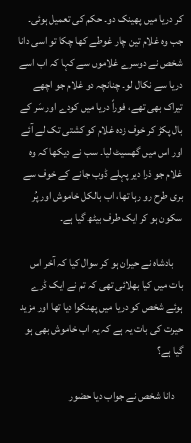کر دریا میں پھینک دو۔ حکم کی تعمیل ہوئی۔ جب وہ غلام تین چار غوطے کھا چکا تو اسی دانا شخص نے دوسرے غلاموں سے کہا کہ اب اسے دریا سے نکال لو۔ چنانچہ دو غلام جو اچھے تیراک بھی تھے، فوراً دریا میں کودے اور سَر کے بال پکڑ کر خوف زدہ غلام کو کشتی تک لے آئے اور اس میں‌ گھسیٹ لیا۔ سب نے دیکھا کہ وہ غلام جو ذرا دیر پہلے ڈوب جانے کے خوف سے بری طرح رو رہا تھا، اب بالکل خاموش اور پُر سکون ہو کر ایک طرف بیٹھ گیا ہے۔

    بادشاہ نے حیران ہو کر سوال کیا کہ آخر اس بات میں کیا بھلائی تھی کہ تم نے ایک ڈرے ہوئے شخص کو دریا میں پھنکوا دیا تھا اور مزید حیرت کی بات یہ ہے کہ یہ اب خاموش بھی ہو گیا ہے؟

    دانا شخص نے جواب دیا حضور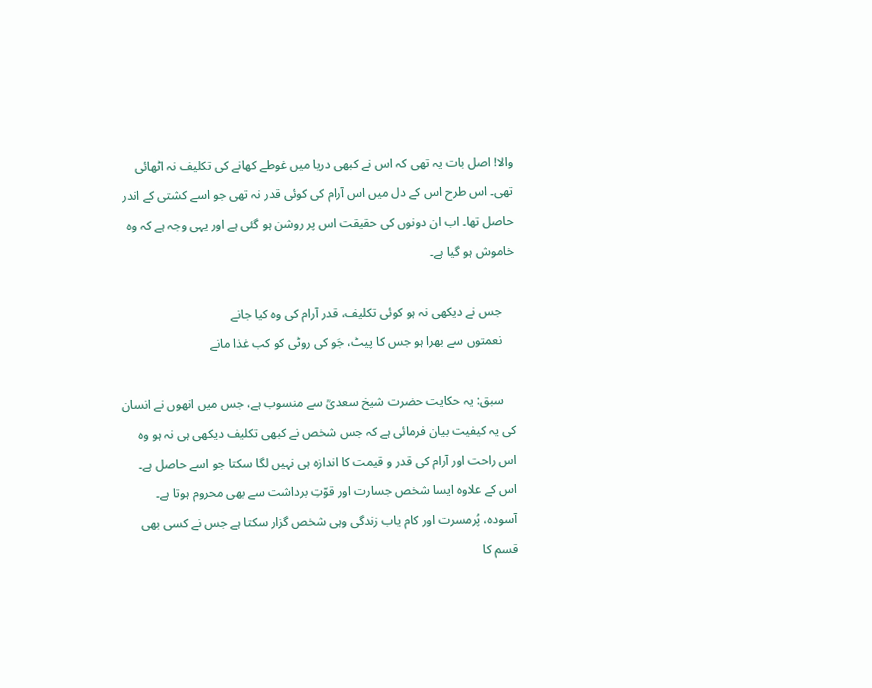والا! اصل بات یہ تھی کہ اس نے کبھی دریا میں غوطے کھانے کی تکلیف نہ اٹھائی تھی۔ اس طرح اس کے دل میں اس آرام کی کوئی قدر نہ تھی جو اسے کشتی کے اندر حاصل تھا۔ اب ان دونوں کی حقیقت اس پر روشن ہو گئی ہے اور یہی وجہ ہے کہ وہ خاموش ہو گیا ہے۔

    جس نے دیکھی نہ ہو کوئی تکلیف، قدر آرام کی وہ کیا جانے
    نعمتوں سے بھرا ہو جس کا پیٹ، جَو کی روٹی کو کب غذا مانے

    سبق: یہ حکایت حضرت شیخ سعدیؒ سے منسوب ہے، جس میں انھوں نے انسان کی یہ کیفیت بیان فرمائی ہے کہ جس شخص نے کبھی تکلیف دیکھی ہی نہ ہو وہ اس راحت اور آرام کی قدر و قیمت کا اندازہ ہی نہیں‌ لگا سکتا جو اسے حاصل ہے۔ اس کے علاوہ ایسا شخص جسارت اور قوّتِ برداشت سے بھی محروم ہوتا ہے۔ آسودہ، پُرمسرت اور کام یاب زندگی وہی شخص گزار سکتا ہے جس نے کسی بھی قسم کا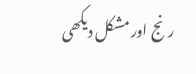رنج اور مشکل دیکھی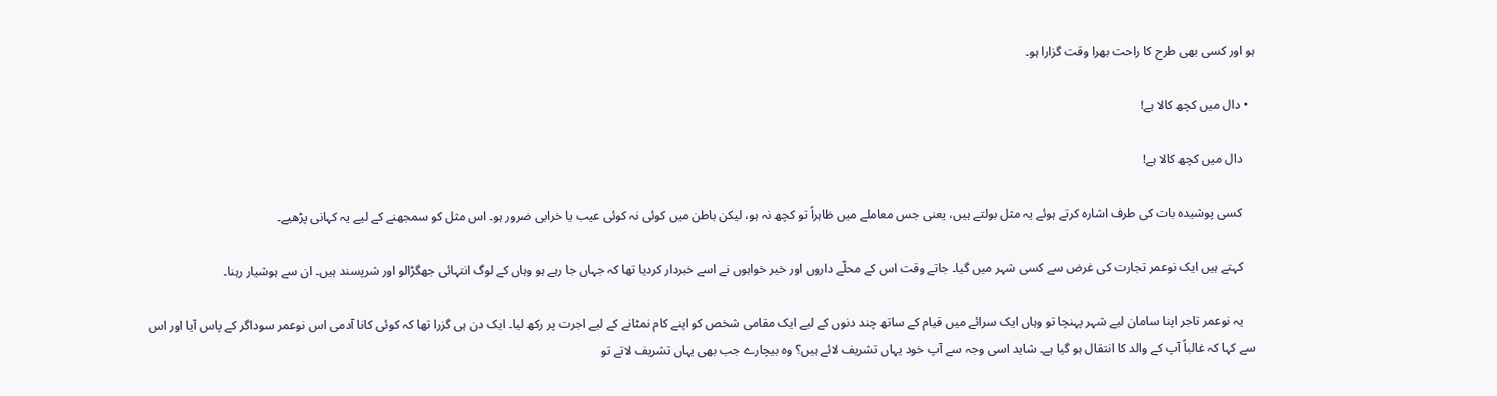ہو اور کسی بھی طرح کا راحت بھرا وقت گزارا ہو۔

  • دال میں کچھ کالا ہے!

    دال میں کچھ کالا ہے!

    کسی پوشیدہ بات کی طرف اشارہ کرتے ہوئے یہ مثل بولتے ہیں، یعنی جس معاملے میں‌ ظاہراً تو کچھ نہ ہو، لیکن باطن میں کوئی نہ کوئی عیب یا خرابی ضرور ہو۔ اس مثل کو سمجھنے کے لیے یہ کہانی پڑھیے۔

    کہتے ہیں ایک نوعمر تجارت کی غرض سے کسی شہر میں گیا۔ جاتے وقت اس کے محلّے داروں اور خیر خواہوں نے اسے خبردار کردیا تھا کہ جہاں جا رہے ہو وہاں کے لوگ انتہائی جھگڑالو اور شرپسند ہیں۔ ان سے ہوشیار رہنا۔

    یہ نوعمر تاجر اپنا سامان لیے شہر پہنچا تو وہاں ایک سرائے میں قیام کے ساتھ چند دنوں کے لیے ایک مقامی شخص کو اپنے کام نمٹانے کے لیے اجرت پر رکھ لیا۔ ایک دن ہی گزرا تھا کہ کوئی کانا آدمی اس نوعمر سوداگر کے پاس آیا اور اس سے کہا کہ غالباً آپ کے والد کا انتقال ہو گیا ہے۔ شاید اسی وجہ سے آپ خود یہاں تشریف لائے ہیں؟ وہ بیچارے جب بھی یہاں تشریف لاتے تو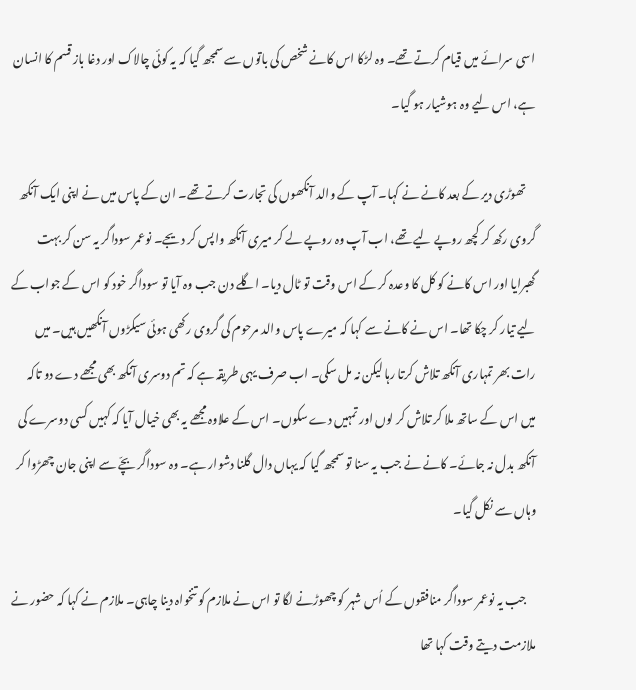اسی سرائے میں قیام کرتے تھے۔ وہ لڑکا اس کانے شخص کی باتوں سے سمجھ گیا کہ یہ کوئی چالاک اور دغا باز قسم کا انسان ہے، اس لیے وہ ہوشیار ہو گیا۔

    تھوڑی دیر کے بعد کانے نے کہا۔ آپ کے والد آنکھوں کی تجارت کرتے تھے۔ ان کے پاس میں نے اپنی ایک آنکھ گروی رکھ کر کچھ روپے لیے تھے، اب آپ وہ روپے لے کر میری آنکھ واپس کر دیجے۔ نوعمر سوداگر یہ سن کر بہت گھبرایا اور اس کانے کو کل کا وعدہ کر کے اس وقت تو ٹال دیا۔ اگلے دن جب وہ آیا تو سوداگر خود کو اس کے جواب کے لیے تیار کر چکا تھا۔ اس نے کانے سے کہا کہ میرے پاس والد مرحوم کی گروی رکھی ہوئی سیکڑوں آنکھیں ہیں۔ میں رات بھر تمہاری آنکھ تلاش کرتا رہا لیکن نہ مل سکی۔ اب صرف یہی طریقہ ہے کہ تم دوسری آنکھ بھی مجھے دے دو تاکہ میں اس کے ساتھ ملا کر تلاش کر لوں اور تمہیں دے سکوں۔ اس کے علاوہ مجھے یہ بھی خیال آیا کہ کہیں کسی دوسرے کی آنکھ بدل نہ جائے۔ کانے نے جب یہ سنا تو سمجھ گیا کہ یہاں دال گلنا دشوار ہے۔ وہ سوداگر بچّے سے اپنی جان چھڑوا کر وہاں سے نکل گیا۔

    جب یہ نوعمر سوداگر منافقوں کے اُس شہر کو چھوڑنے لگا تو اس نے ملازم کو تنخواہ دینا چاہی۔ ملازم نے کہا کہ حضور نے ملازمت دیتے وقت کہا تھا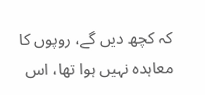کہ کچھ دیں گے، روپوں کا معاہدہ نہیں ہوا تھا، اس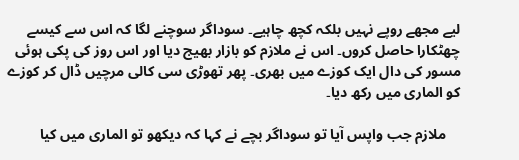لیے مجھے روپے نہیں بلکہ کچھ چاہیے۔ سوداگر سوچنے لگا کہ اس سے کیسے چھٹکارا حاصل کروں۔ اس نے ملازم کو بازار بھیج دیا اور اس روز کی پکی ہوئی مسور کی دال ایک کوزے میں بھری۔ پھر تھوڑی سی کالی مرچیں ڈال کر کوزے کو الماری میں رکھ دیا۔

    ملازم جب واپس آیا تو سوداگر بچے نے کہا کہ دیکھو تو الماری میں کیا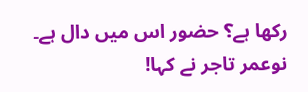رکھا ہے؟ حضور اس میں دال ہے۔ نوعمر تاجر نے کہا!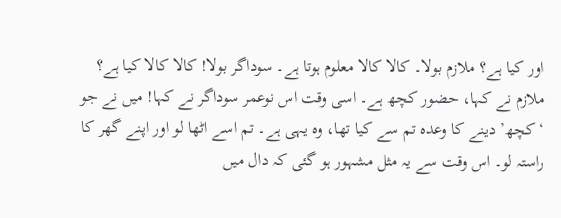اور کیا ہے؟ ملازم بولا۔ کالا کالا معلوم ہوتا ہے۔ سوداگر بولا! کالا کالا کیا ہے؟ ملازم نے کہا، حضور کچھ ہے۔ اسی وقت اس نوعمر سوداگر نے کہا! میں نے جو ‘کچھ’ دینے کا وعدہ تم سے کیا تھا، وہ یہی ہے۔ تم اسے اٹھا لو اور اپنے گھر کا راستہ لو۔ اس وقت سے یہ مثل مشہور ہو گئی کہ دال میں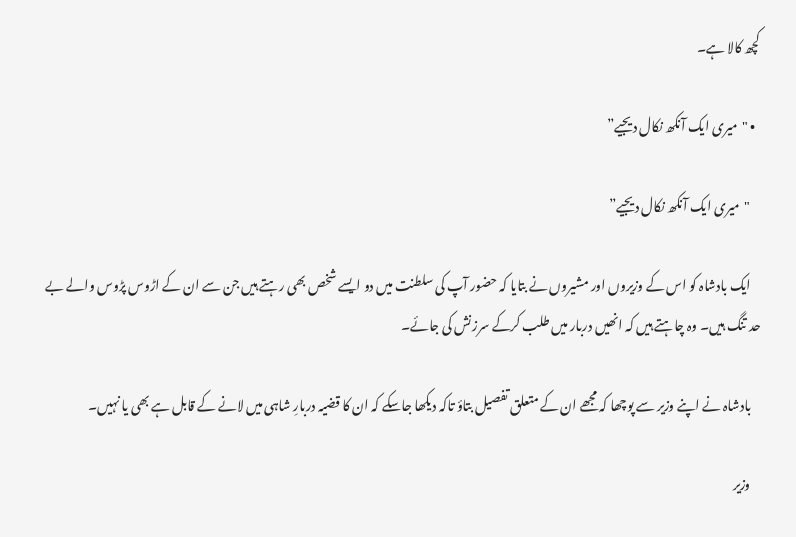کچھ کالا ہے۔

  • "میری ایک آنکھ نکال دیجیے”

    "میری ایک آنکھ نکال دیجیے”

    ایک بادشاہ کو اس کے وزیروں اور مشیروں نے بتایا کہ حضور آپ کی سلطنت میں دو ایسے شخص بھی رہتے ہیں جن سے ان کے اڑوس پڑوس والے بے حد تنگ ہیں۔ وہ چاہتے ہیں کہ انھیں دربار میں طلب کرکے سرزنش کی جائے۔

    بادشاہ نے اپنے وزیر سے پوچھا کہ مجھے ان کے متعلق تفصیل بتاؤ تاکہ دیکھا جاسکے کہ ان کا قضیہ دربارِ شاہی میں لانے کے قابل ہے بھی یا نہیں۔

    وزیر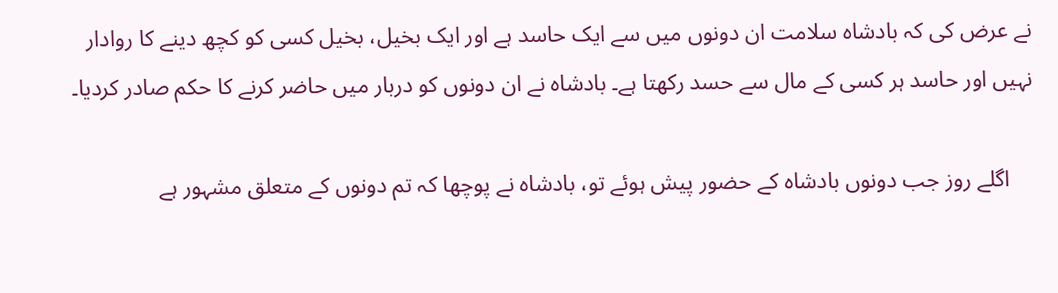نے عرض کی کہ بادشاہ سلامت ان دونوں میں سے ایک حاسد ہے اور ایک بخیل، بخیل کسی کو کچھ دینے کا روادار نہیں اور حاسد ہر کسی کے مال سے حسد رکھتا ہے۔ بادشاہ نے ان دونوں کو دربار میں حاضر کرنے کا حکم صادر کردیا۔

    اگلے روز جب دونوں بادشاہ کے حضور پیش ہوئے تو، بادشاہ نے پوچھا کہ تم دونوں کے متعلق مشہور ہے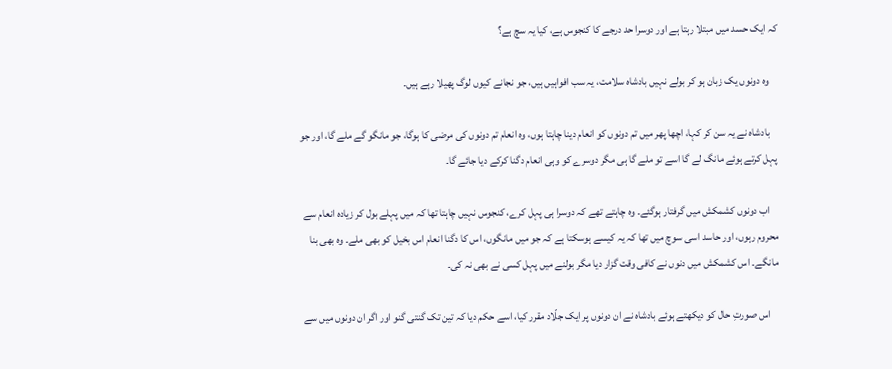کہ ایک حسد میں مبتلا رہتا ہے اور دوسرا حد درجے کا کنجوس ہے، کیا یہ سچ ہے؟

    وہ دونوں یک زبان ہو کر بولے نہیں بادشاہ سلامت، یہ سب افواہیں ہیں، جو نجانے کیوں لوگ پھیلا رہے ہیں۔

    بادشاہ نے یہ سن کر کہا، اچھا پھر میں تم دونوں کو انعام دینا چاہتا ہوں، وہ انعام تم دونوں کی مرضی کا ہوگا، جو مانگو گے ملے گا، اور جو پہل کرتے ہوئے مانگ لے گا اسے تو ملے گا ہی مگر دوسرے کو وہی انعام دگنا کرکے دیا جائے گا۔

    اب دونوں کشمکش میں گرفتار ہوگئے۔ وہ چاہتے تھے کہ دوسرا ہی پہل کرے، کنجوس نہیں چاہتا تھا کہ میں پہلے بول کر زیادہ انعام سے محروم رہوں، اور حاسد اسی سوچ میں تھا کہ یہ کیسے ہوسکتا ہے کہ جو میں مانگوں، اس کا دگنا انعام اس بخیل کو بھی ملے۔ وہ بھی بنا مانگے۔ اس کشمکش میں دنوں نے کافی وقت گزار دیا مگر بولنے میں پہل کسی نے بھی نہ کی۔

    اس صورتِ حال کو دیکھتے ہوئے بادشاہ نے ان دونوں پر ایک جلّاد مقرر کیا، اسے حکم دیا کہ تین تک گنتی گنو اور اگر ان دونوں میں سے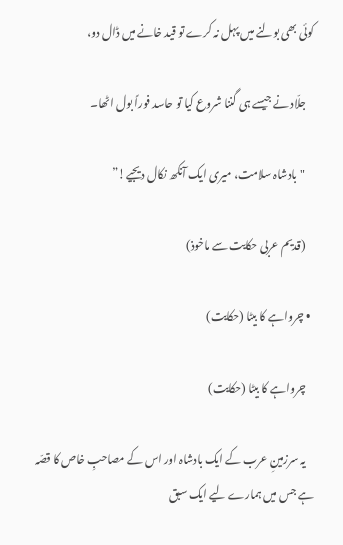کوئی بھی بولنے میں پہل نہ کرے تو قید خانے میں ڈال دو،

    جلّاد نے جیسے ہی گننا شروع کیا تو حاسد فوراً بول اٹھا۔

    "بادشاہ سلامت، میری ایک آنکھ نکال دیجیے!”

    (قدیم عربی حکایت سے ماخوذ)

  • چرواہے کا بیٹا (حکایت)

    چرواہے کا بیٹا (حکایت)

    یہ سرزمینِ عرب کے ایک بادشاہ اور اس کے مصاحبِ خاص کا قصّہ ہے جس میں‌ ہمارے لیے ایک سبق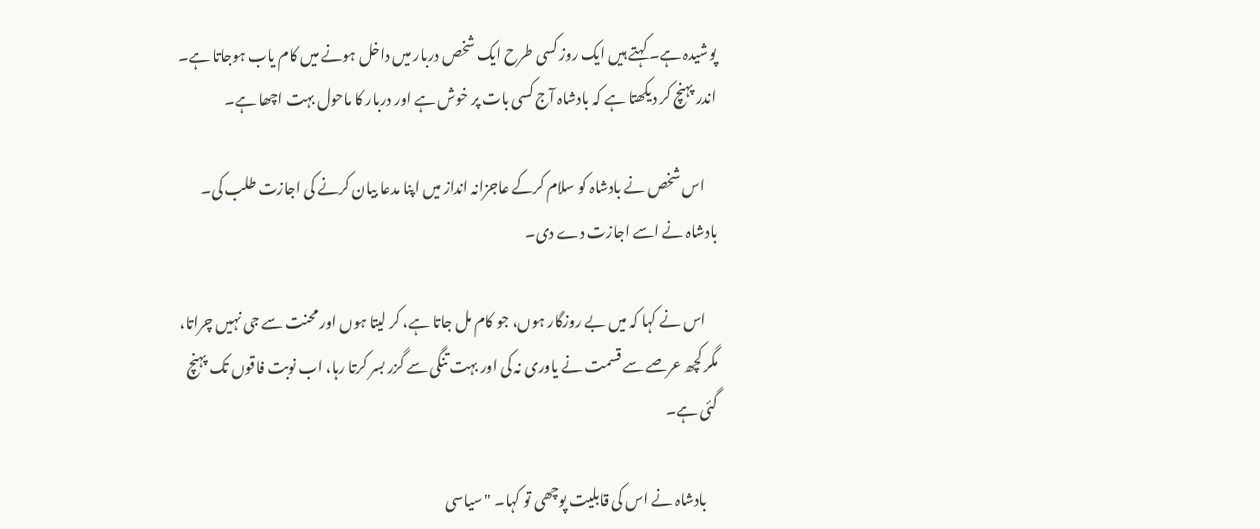پوشیدہ ہے۔ کہتے ہیں ایک روز کسی طرح ایک شخص دربار میں‌ داخل ہونے میں‌ کام یاب ہوجاتا ہے۔ اندر پہنچ کر دیکھتا ہے کہ بادشاہ آج کسی بات پر خوش ہے اور دربار کا ماحول بہت اچھا ہے۔

    اس شخص نے بادشاہ کو سلام کرکے عاجزانہ انداز میں اپنا مدعا بیان کرنے کی اجازت طلب کی۔ بادشاہ نے اسے اجازت دے دی۔

    اس نے کہا کہ میں بے روزگار ہوں، جو کام مل جاتا ہے، کر لیتا ہوں اور محنت سے جی نہیں‌ چراتا، مگر کچھ عرصے سے قسمت نے یاوری نہ کی اور بہت تنگی سے گزر بسر کرتا رہا، اب نوبت فاقوں تک پہنچ گئی ہے۔

    بادشاہ نے اس کی قابلیت پوچھی تو کہا۔ "سیاسی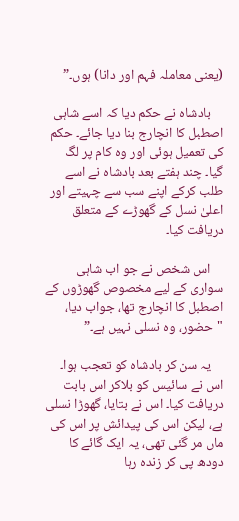(یعنی معاملہ فہم اور دانا) ہوں۔”

    بادشاہ نے حکم دیا کہ اسے شاہی اصطبل کا انچارج بنا دیا جائے۔ حکم کی تعمیل ہوئی اور وہ کام پر لگ گیا۔ چند ہفتے بعد بادشاہ نے اسے طلب کرکے اپنے سب سے چہیتے اور اعلیٰ نسل کے گھوڑے کے متعلق دریافت کیا۔

    اس شخص نے جو اب شاہی سواری کے لیے مخصوص گھوڑوں کے اصطبل کا انچارج تھا، جواب دیا، "حضور، وہ نسلی نہیں ہے۔”

    یہ سن کر بادشاہ کو تعجب ہوا۔ اس نے سائیس کو بلاکر اس بابت دریافت کیا۔ اس نے بتایا، گھوڑا نسلی ہے، لیکن اس کی پیدائش پر اس کی ماں مر گئی تھی، یہ ایک گائے کا دودھ پی کر زندہ رہا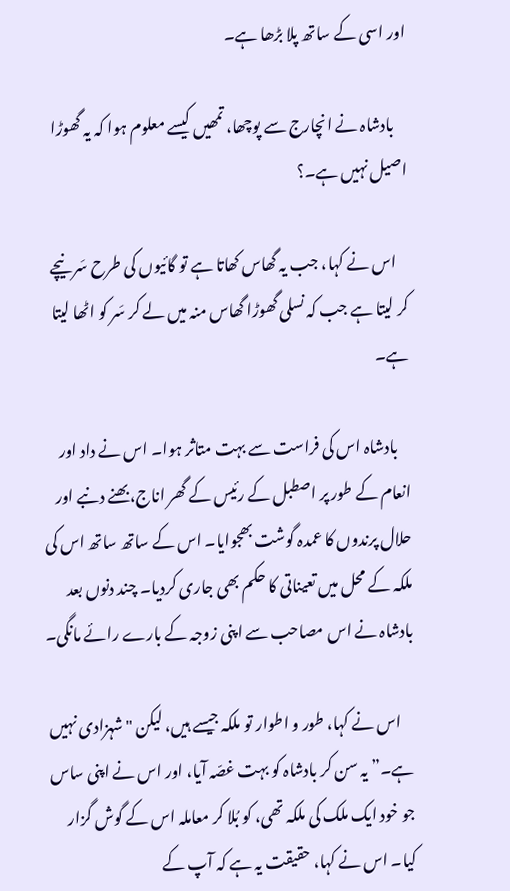اور اسی کے ساتھ پلا بڑھا ہے۔

    بادشاہ نے انچارج سے پوچھا، تمھیں کیسے معلوم ہوا کہ یہ گھوڑا اصیل نہیں ہے۔؟

    اس نے کہا، جب یہ گھاس کھاتا ہے تو گائیوں کی طرح سَر نیچے کر لیتا ہے جب کہ نسلی گھوڑا گھاس منہ میں لے کر سَر کو اٹھا لیتا ہے۔

    بادشاہ اس کی فراست سے بہت متاثر ہوا۔ اس نے داد اور انعام کے طور پر اصطبل کے رئیس کے گھر اناج، بھنے دنبے اور حلال پرندوں کا عمدہ گوشت بھجوایا۔ اس کے ساتھ ساتھ اس کی ملکہ کے محل میں تعیناتی کا حکم بھی جاری کردیا۔ چند دنوں بعد بادشاہ نے اس مصاحب سے اپنی زوجہ کے بارے رائے مانگی۔

    اس نے کہا، طور و اطوار تو ملکہ جیسے ہیں، لیکن "شہزادی نہیں ہے۔” یہ سن کر بادشاہ کو بہت غصّہ آیا، اور اس نے اپنی ساس جو خود ایک ملک کی ملکہ تھی، کو بُلا کر معاملہ اس کے گوش گزار کیا۔ اس نے کہا، حقیقت یہ ہے کہ آپ کے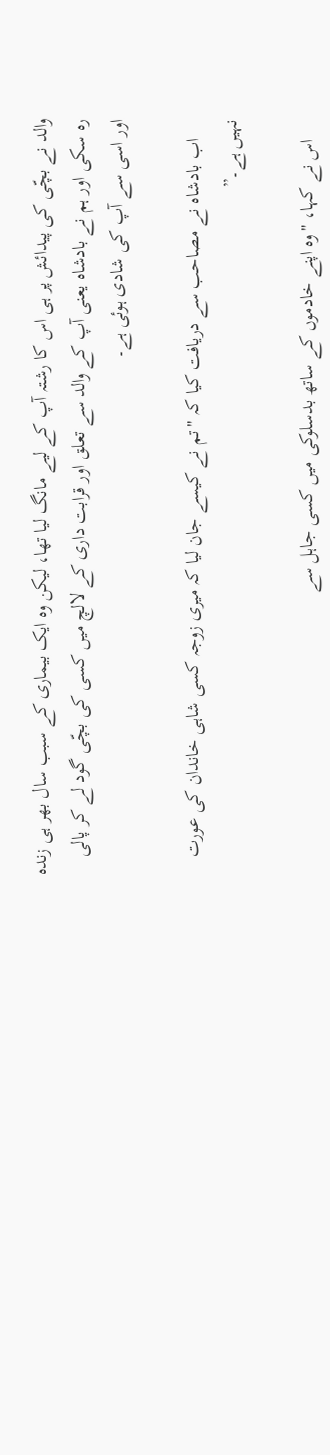والد نے بچّی کی پیدائش پر ہی اس کا رشتہ آپ کے لیے مانگ لیا تھا، لیکن وہ ایک بیماری کے سبب سال بھر ہی زندہ رہ سکی اور ہم نے بادشاہ یعنی آپ کے والد سے تعلق اور قرابت داری کے لالچ میں کسی کی بچّی گود لے کر پالی اور اسی سے آپ کی شادی ہوئی ہے۔

    اب بادشاہ نے مصاحب سے دریافت کیا کہ "تم نے کیسے جان لیا کہ میری زوجہ کسی شاہی خاندان کی عورت نہیں ہے۔”

    اس نے کہا، "وہ اپنے خادموں کے ساتھ بدسلوکی میں کسی جاہل سے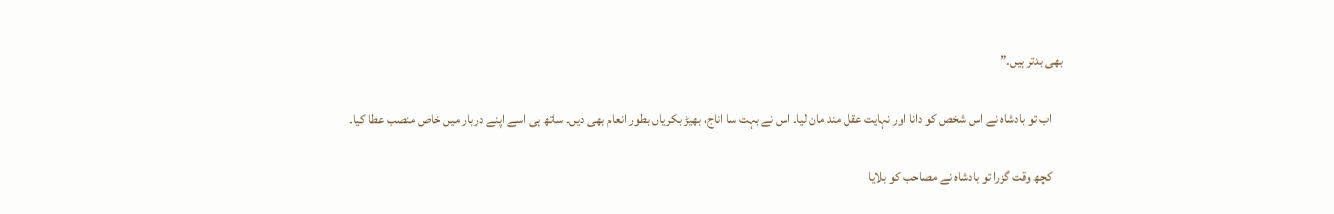بھی بدتر ہیں۔”

    اب تو بادشاہ نے اس شخص کو دانا اور نہایت عقل مند مان لیا۔ اس نے بہت سا اناج، بھیڑ بکریاں بطور انعام بھی دیں۔ ساتھ ہی اسے اپنے دربار میں خاص منصب عطا کیا۔

    کچھ وقت گزرا تو بادشاہ نے مصاحب کو بلایا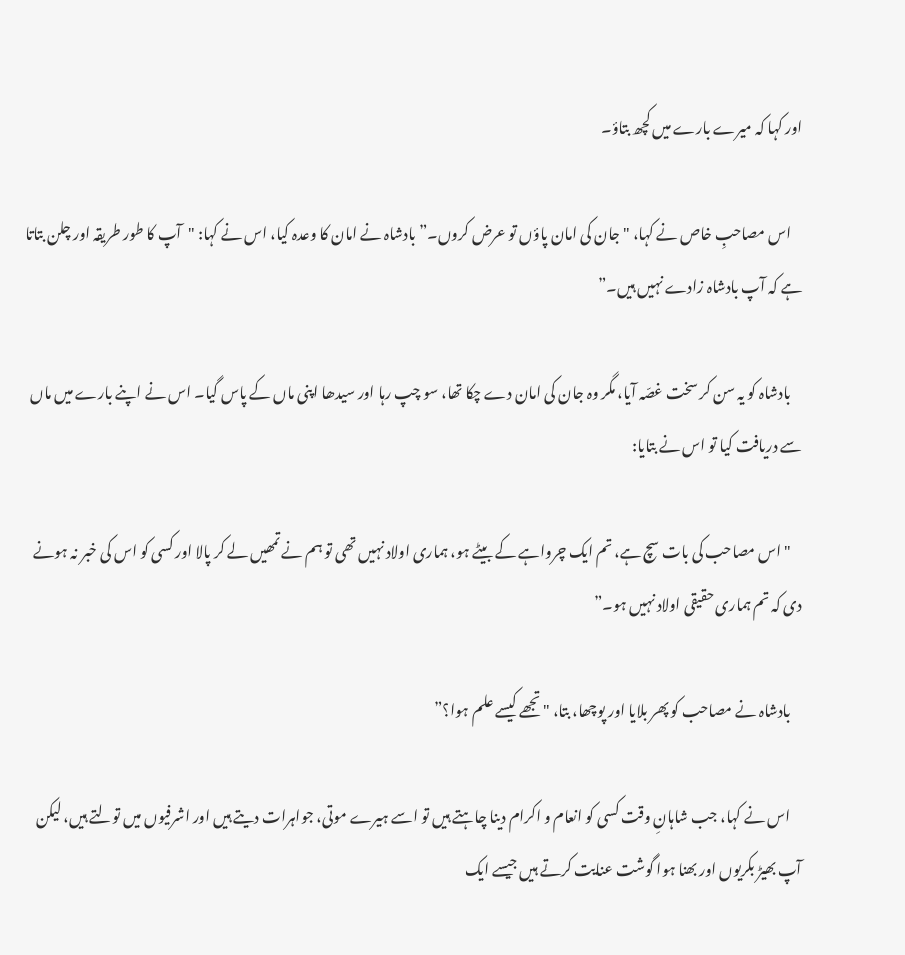اور کہا کہ میرے بارے میں کچھ بتاؤ۔

    اس مصاحبِ خاص نے کہا، "جان کی امان پاؤں تو عرض کروں۔” بادشاہ نے امان کا وعدہ کیا، اس نے کہا: "آپ کا طور طریقہ اور چلن بتاتا ہے کہ آپ بادشاہ زادے نہیں‌ ہیں۔”

    بادشاہ کو یہ سن کر سخت غصّہ آیا، مگر وہ جان کی امان دے چکا تھا، سو چپ رہا اور سیدھا اپنی ماں کے پاس گیا۔ اس نے اپنے بارے میں ماں سے دریافت کیا تو اس نے بتایا:

    "اس مصاحب کی بات سچ ہے، تم ایک چرواہے کے بیٹے ہو، ہماری اولاد نہیں تھی تو ہم نے تمھیں لے کر پالا اور کسی کو اس کی خبر نہ ہونے دی کہ تم ہماری حقیقی اولاد نہیں‌ ہو۔”

    بادشاہ نے مصاحب کو پھر بلایا اور پوچھا، بتا، "تجھے کیسے علم ہوا؟”

    اس نے کہا، جب شاہانِ وقت کسی کو انعام و اکرام دینا چاہتے ہیں تو اسے ہیرے موتی، جواہرات دیتے ہیں اور اشرفیوں میں‌ تولتے ہیں، لیکن آپ بھیڑ بکریوں اور بھنا ہوا گوشت عنایت کرتے ہیں جیسے ایک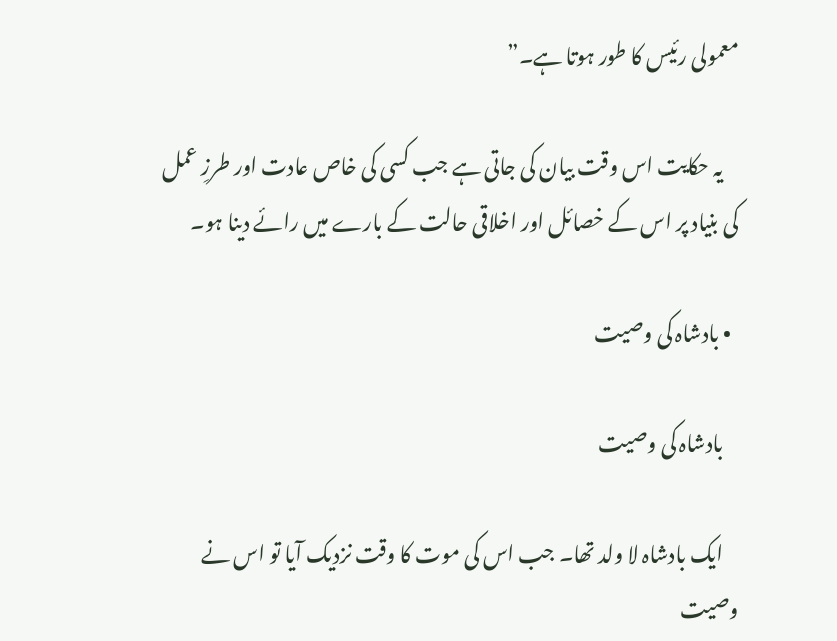معمولی رئیس کا طور ہوتا ہے۔”

    یہ حکایت اس وقت بیان کی جاتی ہے جب کسی کی خاص عادت اور طرزِ عمل کی بنیاد پر اس کے خصائل اور اخلاقی حالت کے بارے میں رائے دینا ہو۔

  • بادشاہ کی وصیت

    بادشاہ کی وصیت

    ایک بادشاہ لا ولد تھا۔ جب اس کی موت کا وقت نزدیک آیا تو اس نے وصیت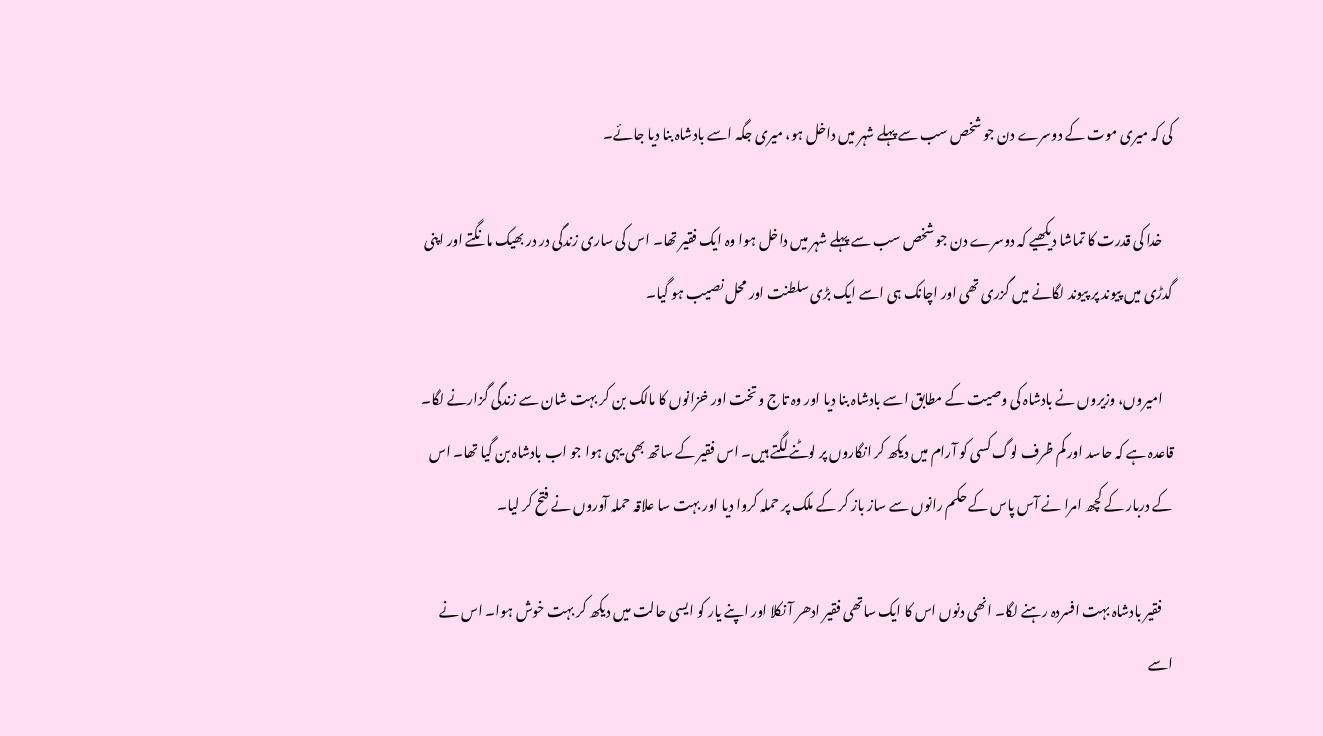کی کہ میری موت کے دوسرے دن جو شخص سب سے پہلے شہر میں داخل ہو، میری جگہ اسے بادشاہ بنا دیا جائے۔

    خدا کی قدرت کا تماشا دیکھیے کہ دوسرے دن جو شخص سب سے پہلے شہر میں داخل ہوا وہ ایک فقیر تھا۔ اس کی ساری زندگی در در بھیک مانگتے اور اپنی گدڑی میں پیوند پر پیوند لگانے میں گزری تھی اور اچانک ہی اسے ایک بڑی سلطنت اور محل نصیب ہو گیا۔

    امیروں، وزیروں نے بادشاہ کی وصیت کے مطابق اسے بادشاہ بنا دیا اور وہ تاج و تخت اور خزانوں کا مالک بن کر بہت شان سے زندگی گزارنے لگا۔ قاعدہ ہے کہ حاسد اور کم ظرف لوگ کسی کو آرام میں دیکھ کر انگاروں پر لوٹنے لگتے ہیں۔ اس فقیر کے ساتھ بھی یہی ہوا جو اب بادشاہ بن گیا تھا۔ اس کے دربار کے کچھ امرا نے آس پاس کے حکم رانوں سے ساز باز کر کے ملک پر حملہ کروا دیا اور بہت سا علاقہ حملہ آوروں نے فتح کر لیا۔

    فقیر بادشاہ بہت افسردہ رہنے لگا۔ انھی دنوں اس کا ایک ساتھی فقیر ادھر آ نکلا اور اپنے یار کو ایسی حالت میں دیکھ کر بہت خوش ہوا۔ اس نے اسے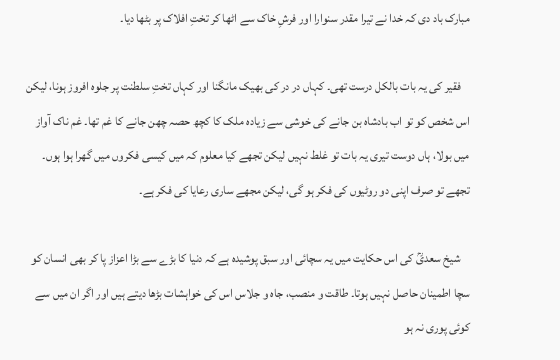مبارک باد دی کہ خدا نے تیرا مقدر سنوارا اور فرشِ خاک سے اٹھا کر تختِ افلاک پر بٹھا دیا۔

    فقیر کی یہ بات بالکل درست تھی۔ کہاں در در کی بھیک مانگنا اور کہاں تختِ سلطنت پر جلوہ افروز ہونا، لیکن اس شخص کو تو اب بادشاہ بن جانے کی خوشی سے زیادہ ملک کا کچھ حصہ چھن جانے کا غم تھا۔ غم ناک آواز میں بولا، ہاں دوست تیری یہ بات تو غلط نہیں لیکن تجھے کیا معلوم کہ میں کیسی فکروں میں گھرا ہوا ہوں۔ تجھے تو صرف اپنی دو روٹیوں کی فکر ہو گی، لیکن مجھے ساری رعایا کی فکر ہے۔

    شیخ سعدیؒ کی اس حکایت میں یہ سچائی اور سبق پوشیدہ ہے کہ دنیا کا بڑے سے بڑا اعزاز پا کر بھی انسان کو سچا اطمینان حاصل نہیں ہوتا۔ طاقت و منصب، جاہ و جلاس اس کی خواہشات بڑھا دیتے ہیں اور اگر ان میں‌ سے کوئی پوری نہ ہو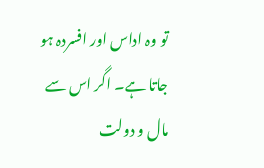تو وہ اداس اور افسردہ ہو جاتا ہے۔ اگر اس سے مال و دولت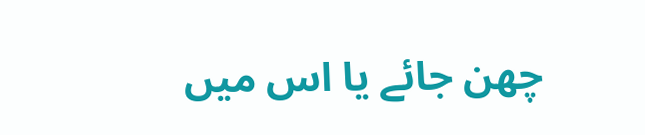چھن جائے یا اس میں‌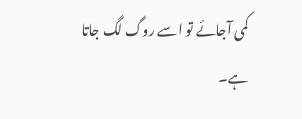کمی آجائے تو اسے روگ لگ جاتا ہے۔